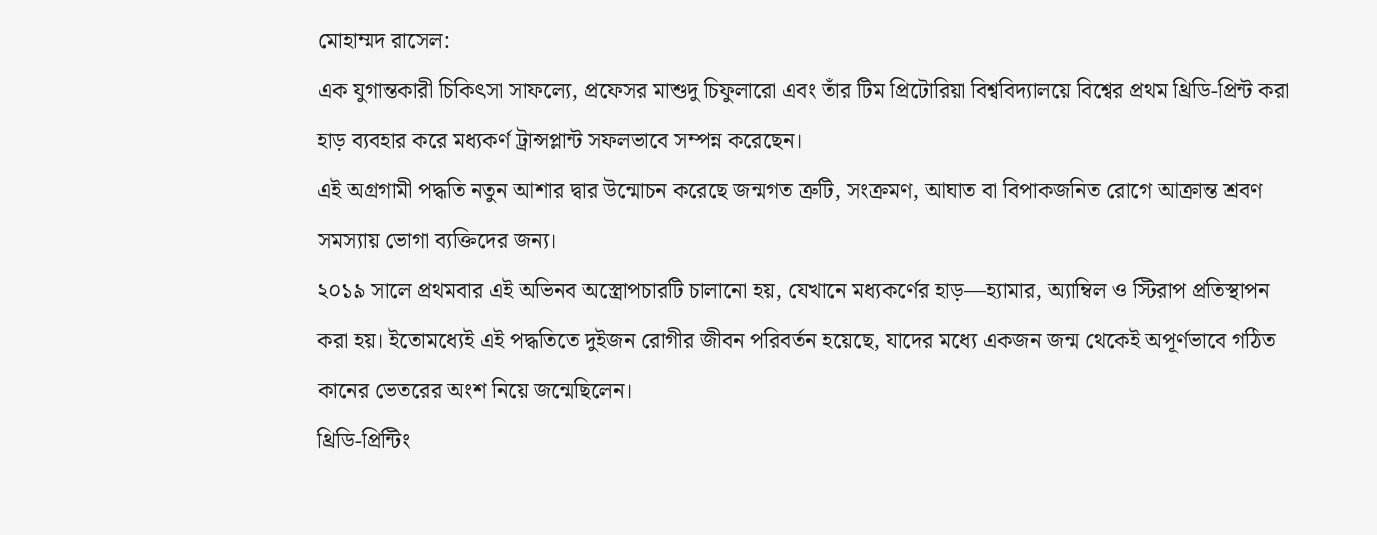মোহাম্মদ রাসেল:
এক যুগান্তকারী চিকিৎসা সাফল্যে, প্রফেসর মাশুদু চিফুলারো এবং তাঁর টিম প্রিটোরিয়া বিশ্ববিদ্যালয়ে বিশ্বের প্রথম থ্রিডি-প্রিন্ট করা হাড় ব্যবহার করে মধ্যকর্ণ ট্রান্সপ্লান্ট সফলভাবে সম্পন্ন করেছেন।
এই অগ্রগামী পদ্ধতি নতুন আশার দ্বার উন্মোচন করেছে জন্মগত ত্রুটি, সংক্রমণ, আঘাত বা বিপাকজনিত রোগে আক্রান্ত শ্রবণ সমস্যায় ভোগা ব্যক্তিদের জন্য।
২০১৯ সালে প্রথমবার এই অভিনব অস্ত্রোপচারটি চালানো হয়, যেখানে মধ্যকর্ণের হাড়—হ্যামার, অ্যাম্বিল ও স্টিরাপ প্রতিস্থাপন করা হয়। ইতোমধ্যেই এই পদ্ধতিতে দুইজন রোগীর জীবন পরিবর্তন হয়েছে, যাদের মধ্যে একজন জন্ম থেকেই অপূর্ণভাবে গঠিত কানের ভেতরের অংশ নিয়ে জন্মেছিলেন।
থ্রিডি-প্রিন্টিং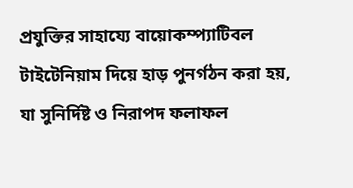প্রযুক্তির সাহায্যে বায়োকম্প্যাটিবল টাইটেনিয়াম দিয়ে হাড় পুনর্গঠন করা হয়, যা সুনির্দিষ্ট ও নিরাপদ ফলাফল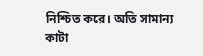নিশ্চিত করে। অতি সামান্য কাটা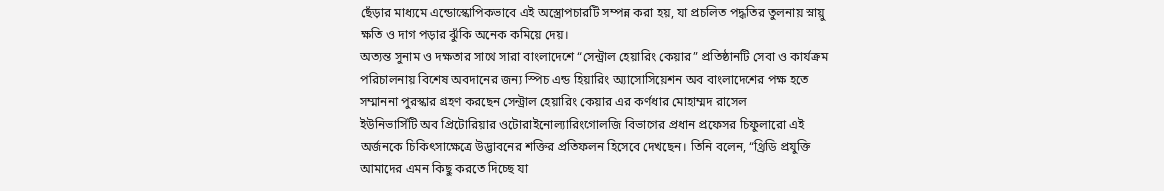ছেঁড়ার মাধ্যমে এন্ডোস্কোপিকভাবে এই অস্ত্রোপচারটি সম্পন্ন করা হয়, যা প্রচলিত পদ্ধতির তুলনায় স্নায়ু ক্ষতি ও দাগ পড়ার ঝুঁকি অনেক কমিয়ে দেয়।
অত্যন্ত সুনাম ও দক্ষতার সাথে সারা বাংলাদেশে “সেন্ট্রাল হেয়ারিং কেয়ার” প্রতিষ্ঠানটি সেবা ও কার্যক্রম পরিচালনায় বিশেষ অবদানের জন্য স্পিচ এন্ড হিয়ারিং অ্যাসোসিয়েশন অব বাংলাদেশের পক্ষ হতে সম্মাননা পুরস্কার গ্রহণ করছেন সেন্ট্রাল হেয়ারিং কেয়ার এর কর্ণধার মোহাম্মদ রাসেল
ইউনিভার্সিটি অব প্রিটোরিয়ার ওটোরাইনোল্যারিংগোলজি বিভাগের প্রধান প্রফেসর চিফুলারো এই অর্জনকে চিকিৎসাক্ষেত্রে উদ্ভাবনের শক্তির প্রতিফলন হিসেবে দেখছেন। তিনি বলেন, “থ্রিডি প্রযুক্তি আমাদের এমন কিছু করতে দিচ্ছে যা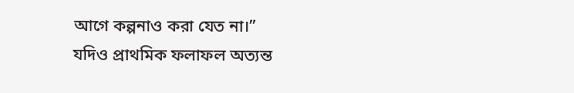আগে কল্পনাও করা যেত না।”
যদিও প্রাথমিক ফলাফল অত্যন্ত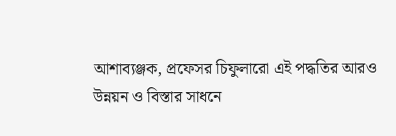আশাব্যঞ্জক, প্রফেসর চিফুলারো এই পদ্ধতির আরও উন্নয়ন ও বিস্তার সাধনে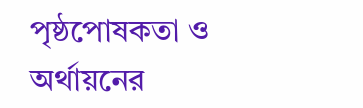পৃষ্ঠপোষকতা ও অর্থায়নের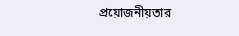প্রয়োজনীয়তার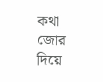কথা জোর দিয়ে